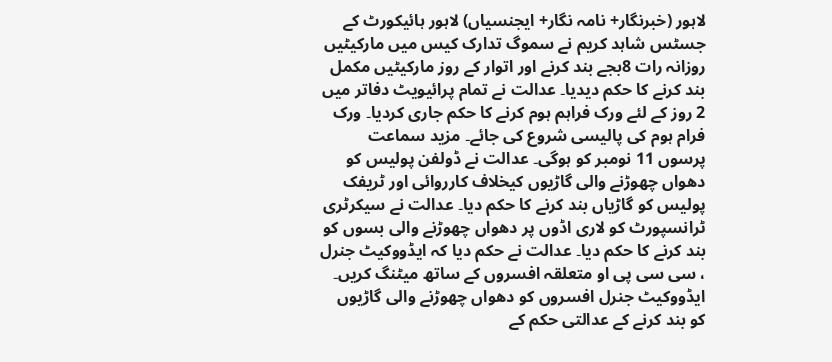لاہور (خبرنگار+ نامہ نگار+ ایجنسیاں) لاہور ہائیکورٹ کے جسٹس شاہد کریم نے سموگ تدارک کیس میں مارکیٹیں روزانہ رات 8بجے بند کرنے اور اتوار کے روز مارکیٹیں مکمل بند کرنے کا حکم دیدیا۔ عدالت نے تمام پرائیویٹ دفاتر میں 2 روز کے لئے ورک فراہم ہوم کرنے کا حکم جاری کردیا۔ ورک فرام ہوم کی پالیسی شروع کی جائے۔ مزید سماعت پرسوں 11 نومبر کو ہوگی۔ عدالت نے ڈولفن پولیس کو دھواں چھوڑنے والی گاڑیوں کیخلاف کارروائی اور ٹریفک پولیس کو گاڑیاں بند کرنے کا حکم دیا۔ عدالت نے سیکرٹری ٹرانسپورٹ کو لاری اڈوں پر دھواں چھوڑنے والی بسوں کو بند کرنے کا حکم دیا۔ عدالت نے حکم دیا کہ ایڈووکیٹ جنرل ، سی سی پی او متعلقہ افسروں کے ساتھ میٹنگ کریں۔ ایڈووکیٹ جنرل افسروں کو دھواں چھوڑنے والی گاڑیوں کو بند کرنے کے عدالتی حکم کے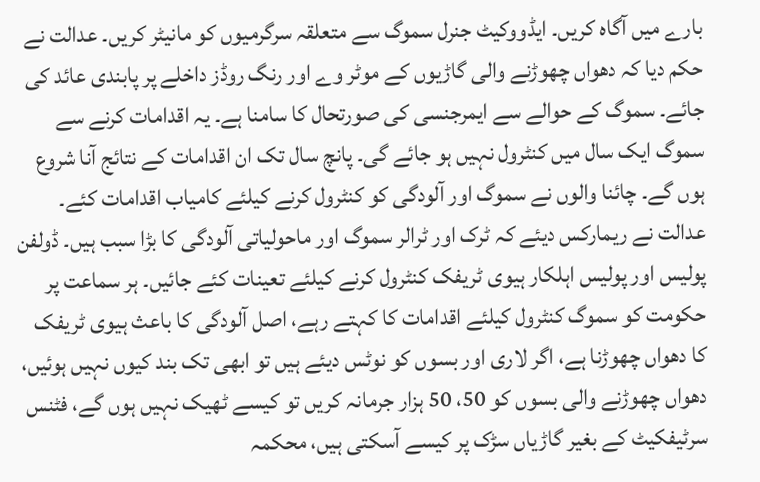بارے میں آگاہ کریں۔ ایڈووکیٹ جنرل سموگ سے متعلقہ سرگرمیوں کو مانیٹر کریں۔ عدالت نے حکم دیا کہ دھواں چھوڑنے والی گاڑیوں کے موٹر وے اور رنگ روڈز داخلے پر پابندی عائد کی جائے۔ سموگ کے حوالے سے ایمرجنسی کی صورتحال کا سامنا ہے۔ یہ اقدامات کرنے سے سموگ ایک سال میں کنٹرول نہیں ہو جائے گی۔ پانچ سال تک ان اقدامات کے نتائج آنا شروع ہوں گے۔ چائنا والوں نے سموگ اور آلودگی کو کنٹرول کرنے کیلئے کامیاب اقدامات کئے۔ عدالت نے ریمارکس دیئے کہ ٹرک اور ٹرالر سموگ اور ماحولیاتی آلودگی کا بڑا سبب ہیں۔ ڈولفن پولیس اور پولیس اہلکار ہیوی ٹریفک کنٹرول کرنے کیلئے تعینات کئے جائیں۔ ہر سماعت پر حکومت کو سموگ کنٹرول کیلئے اقدامات کا کہتے رہے، اصل آلودگی کا باعث ہیوی ٹریفک کا دھواں چھوڑنا ہے، اگر لاری اور بسوں کو نوٹس دیئے ہیں تو ابھی تک بند کیوں نہیں ہوئیں، دھواں چھوڑنے والی بسوں کو 50، 50 ہزار جرمانہ کریں تو کیسے ٹھیک نہیں ہوں گے، فٹنس سرٹیفکیٹ کے بغیر گاڑیاں سڑک پر کیسے آسکتی ہیں، محکمہ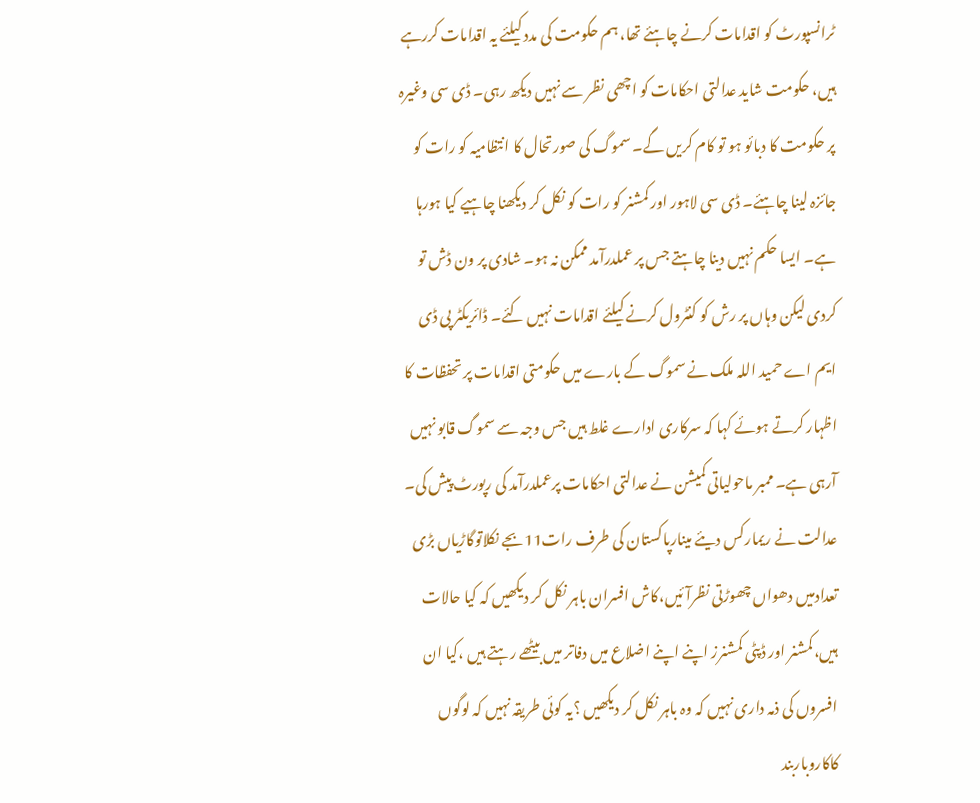ٹرانسپورٹ کو اقدامات کرنے چاہئے تھا، ہم حکومت کی مدد کیلئے یہ اقدامات کررہے ہیں، حکومت شاید عدالتی احکامات کو اچھی نظر سے نہیں دیکھ رہی۔ ڈی سی وغیرہ پر حکومت کا دبائو ہو تو کام کریں گے۔ سموگ کی صورتحال کا انتظامیہ کو رات کو جائزہ لینا چاہئے۔ ڈی سی لاہور اور کمشنر کو رات کو نکل کر دیکھنا چاہیے کیا ہورہا ہے۔ ایسا حکم نہیں دینا چاہتے جس پر عملدرآمد ممکن نہ ہو۔ شادی پر ون ڈش تو کردی لیکن وہاں پر رش کو کنٹرول کرنے کیلئے اقدامات نہیں کئے۔ ڈائریکٹر پی ڈی ایم اے حمید اللہ ملک نے سموگ کے بارے میں حکومتی اقدامات پر تحفظات کا اظہار کرتے ہوئے کہا کہ سرکاری ادارے غلط ہیں جس وجہ سے سموگ قابو نہیں آرہی ہے۔ ممبر ماحولیاتی کمیشن نے عدالتی احکامات پرعملدرآمد کی رپورٹ پیش کی۔ عدالت نے ریمارکس دیئے مینارپاکستان کی طرف رات11بجے نکلاتوگاڑیاں بڑی تعدادمیں دھواں چھوڑتی نظرآئیں،کاش افسران باہر نکل کر دیکھیں کہ کیا حالات ہیں،کمشنر اور ڈپٹی کمشنرز اپنے اپنے اضلاع میں دفاتر میں بیٹھے رہتے ہیں ،کیا ان افسروں کی ذمہ داری نہیں کہ وہ باہر نکل کر دیکھیں ؟یہ کوئی طریقہ نہیں کہ لوگوں کاکاروباربند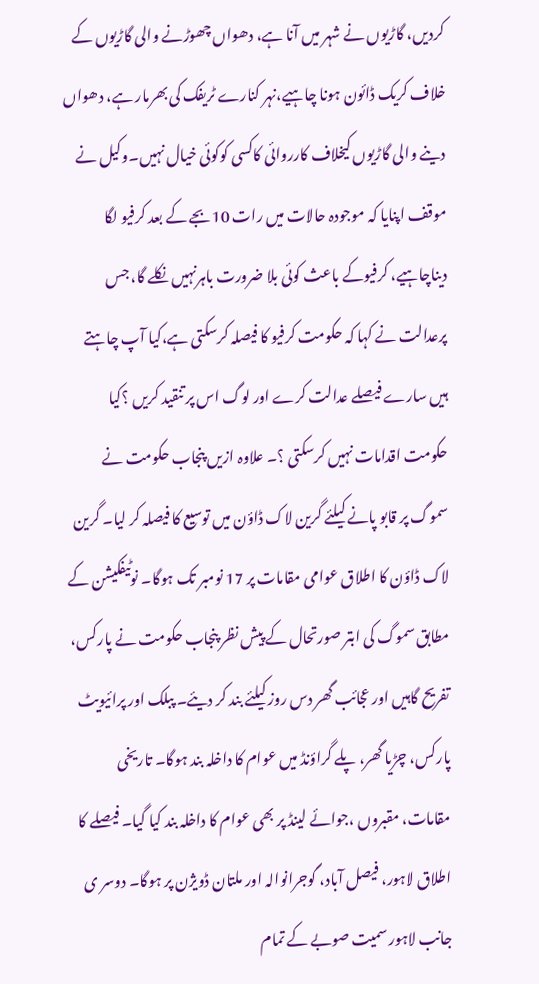کردیں، گاڑیوں نے شہر میں آنا ہے، دھواں چھوڑنے والی گاڑیوں کے خلاف کریک ڈائون ہونا چاہیے،نہر کنارے ٹریفک کی بھرمار ہے، دھواں دینے والی گاڑیوں کیخلاف کارروائی کاکسی کوکوئی خیال نہیں۔وکیل نے موقف اپنایا کہ موجودہ حالات میں رات 10بجے کے بعد کرفیو لگا دیناچاہیے، کرفیوکے باعث کوئی بلا ضرورت باہرنہیں نکلے گا، جس پرعدالت نے کہا کہ حکومت کرفیو کا فیصلہ کرسکتی ہے،کیا آپ چاہتے ہیں سارے فیصلے عدالت کرے اور لوگ اس پر تنقید کریں ؟کیا حکومت اقدامات نہیں کرسکتی ؟۔ علاوہ ازیں پنجاب حکومت نے سموگ پر قابو پانے کیلئے گرین لاک ڈاؤن میں توسیع کا فیصلہ کر لیا۔ گرین لاک ڈاؤن کا اطلاق عوامی مقامات پر 17 نومبر تک ہوگا۔ نوٹیفکیشن کے مطابق سموگ کی ابتر صورتحال کے پیش نظر پنجاب حکومت نے پارکس، تفریح گاہیں اور عجائب گھر دس روز کیلئے بند کر دیئے۔ پبلک اور پرائیویٹ پارکس، چڑیا گھر، پلے گراؤنڈ میں عوام کا داخلہ بند ہوگا۔ تاریخی مقامات، مقبروں ،جوائے لینڈ پر بھی عوام کا داخلہ بند کیا گیا۔ فیصلے کا اطلاق لاہور، فیصل آباد، گوجرانوالہ اور ملتان ڈویژن پر ہوگا۔ دوسر ی جانب لاہور سمیت صوبے کے تمام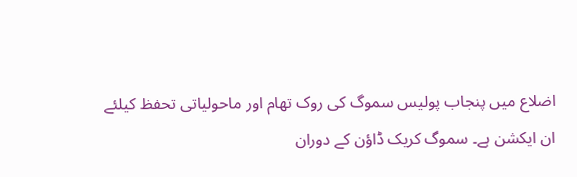اضلاع میں پنجاب پولیس سموگ کی روک تھام اور ماحولیاتی تحفظ کیلئے ان ایکشن ہے۔ سموگ کریک ڈاؤن کے دوران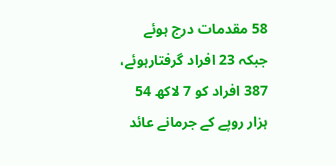58 مقدمات درج ہوئے جبکہ 23 افراد گرفتارہوئے، 387 افراد کو 7 لاکھ 54 ہزار روپے کے جرمانے عائد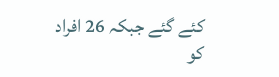کئے گئے جبکہ 26 افراد کو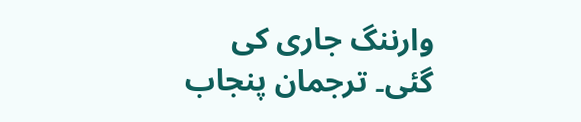وارننگ جاری کی گئی۔ ترجمان پنجاب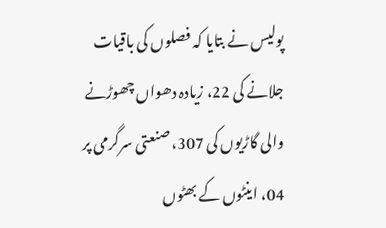پولیس نے بتایا کہ فصلوں کی باقیات جلانے کی 22، زیادہ دھواں چھوڑنے والی گاڑیوں کی 307، صنعتی سرگرمی پر 04، اینٹوں کے بھٹوں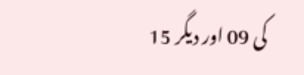کی 09 اور دیگر 15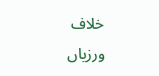خلاف ورزیاں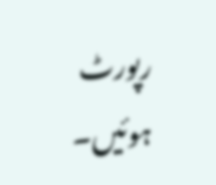رپورٹ ہوئیں۔